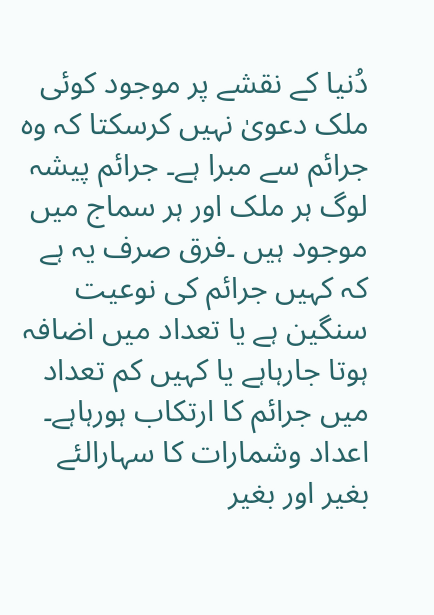دُنیا کے نقشے پر موجود کوئی ملک دعویٰ نہیں کرسکتا کہ وہ جرائم سے مبرا ہے۔ جرائم پیشہ لوگ ہر ملک اور ہر سماج میں موجود ہیں ۔فرق صرف یہ ہے کہ کہیں جرائم کی نوعیت سنگین ہے یا تعداد میں اضافہ ہوتا جارہاہے یا کہیں کم تعداد میں جرائم کا ارتکاب ہورہاہے۔ اعداد وشمارات کا سہارالئے بغیر اور بغیر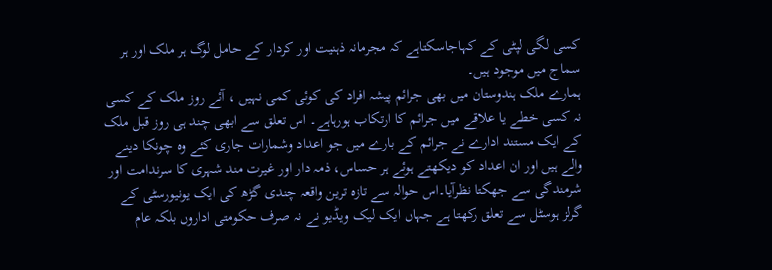کسی لگی لپٹی کے کہاجاسکتاہے کہ مجرمانہ ذہنیت اور کردار کے حامل لوگ ہر ملک اور ہر سماج میں موجود ہیں۔
ہمارے ملک ہندوستان میں بھی جرائم پیشہ افراد کی کوئی کمی نہیں ، آئے روز ملک کے کسی نہ کسی خطے یا علاقے میں جرائم کا ارتکاب ہورہاہے۔ اس تعلق سے ابھی چند ہی روز قبل ملک کے ایک مستند ادارے نے جرائم کے بارے میں جو اعداد وشمارات جاری کئے وہ چونکا دینے والے ہیں اور ان اعداد کو دیکھتے ہوئے ہر حساس، ذمہ دار اور غیرت مند شہری کا سرندامت اور شرمندگی سے جھکتا نظرآیا۔اس حوالہ سے تازہ ترین واقعہ چندی گڑھ کی ایک یونیورسٹی کے گرلز ہوسٹل سے تعلق رکھتا ہے جہاں ایک لیک ویڈیو نے نہ صرف حکومتی اداروں بلکہ عام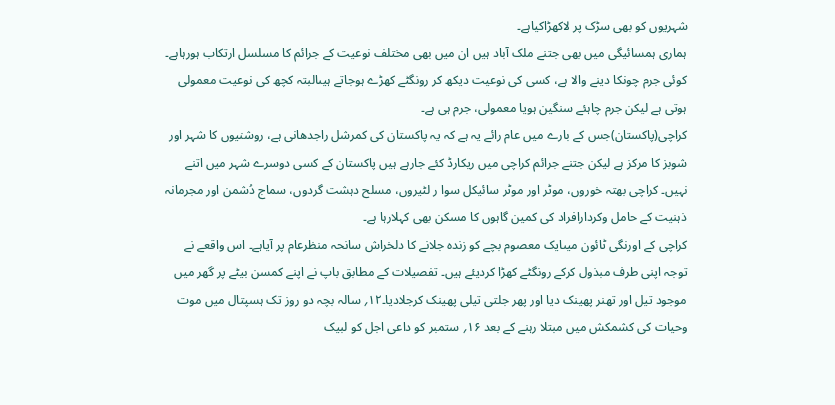شہریوں کو بھی سڑک پر لاکھڑاکیاہے۔
ہماری ہمسائیگی میں بھی جتنے ملک آباد ہیں ان میں بھی مختلف نوعیت کے جرائم کا مسلسل ارتکاب ہورہاہے۔ کوئی جرم چونکا دینے والا ہے، کسی کی نوعیت دیکھ کر رونگٹے کھڑے ہوجاتے ہیںالبتہ کچھ کی نوعیت معمولی ہوتی ہے لیکن جرم چاہئے سنگین ہویا معمولی، جرم ہی ہے۔
کراچی(پاکستان)جس کے بارے میں عام رائے یہ ہے کہ یہ پاکستان کی کمرشل راجدھانی ہے، روشنیوں کا شہر اور شوبز کا مرکز ہے لیکن جتنے جرائم کراچی میں ریکارڈ کئے جارہے ہیں پاکستان کے کسی دوسرے شہر میں اتنے نہیں۔ کراچی بھتہ خوروں، موٹر اور موٹر سائیکل سوا ر لٹیروں، مسلح دہشت گردوں، سماج دُشمن اور مجرمانہ ذہنیت کے حامل وکردارافراد کی کمین گاہوں کا مسکن بھی کہلارہا ہے۔
کراچی کے اورنگی ٹائون میںایک معصوم بچے کو زندہ جلانے کا دلخراش سانحہ منظرعام پر آیاہے۔ اس واقعے نے توجہ اپنی طرف مبذول کرکے رونگٹے کھڑا کردیئے ہیں۔ تفصیلات کے مطابق باپ نے اپنے کمسن بیٹے پر گھر میں موجود تیل اور تھنر پھینک دیا اور پھر جلتی تیلی پھینک کرجلادیا۔۱۲؍ سالہ بچہ دو روز تک ہسپتال میں موت وحیات کی کشمکش میں مبتلا رہنے کے بعد ۱۶؍ ستمبر کو داعی اجل کو لبیک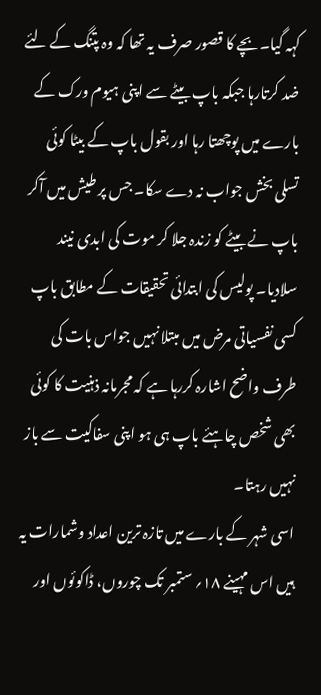کہہ گیا۔بچے کا قصور صرف یہ تھا کہ وہ پتنگ کے لئے ضد کرتارہا جبکہ باپ بیٹے سے اپنی ہیوم ورک کے بارے میں پوچھتا رہا اور بقول باپ کے بیٹا کوئی تسلی بخش جواب نہ دے سکا۔ جس پر طیش میں آکر باپ نے بیٹے کو زندہ جلا کر موت کی ابدی نیند سلادیا۔ پولیس کی ابتدائی تحقیقات کے مطابق باپ کسی نفسیاتی مرض میں مبتلا نہیں جواس بات کی طرف واضح اشارہ کررہا ہے کہ مجرمانہ ذہنیت کا کوئی بھی شخص چاہئے باپ ہی ہو اپنی سفاکیت سے باز نہیں رہتا۔
اسی شہر کے بارے میں تازہ ترین اعداد وشمارات یہ ہیں اس مہینے ۱۸؍ ستمبر تک چوروں، ڈاکوئوں اور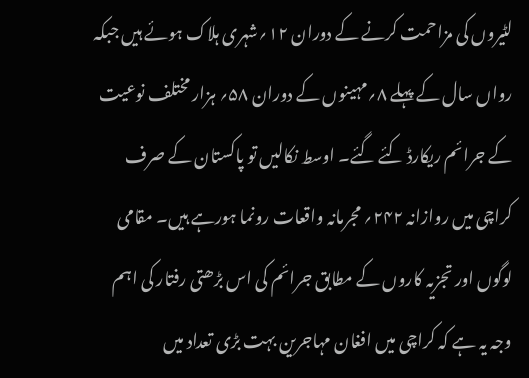لٹیروں کی مزاحمت کرنے کے دوران ۱۲؍شہری ہلاک ہوئے ہیں جبکہ رواں سال کے پہلے ۸؍مہینوں کے دوران ۵۸؍ ہزار مختلف نوعیت کے جرائم ریکارڈ کئے گئے۔ اوسط نکالیں تو پاکستان کے صرف کراچی میں روازانہ ۲۴۲؍ مجرمانہ واقعات رونما ہورہے ہیں۔ مقامی لوگوں اور تجزیہ کاروں کے مطابق جرائم کی اس بڑھتی رفتار کی اہم وجہ یہ ہے کہ کراچی میں افغان مہاجرین بہت بڑی تعداد میں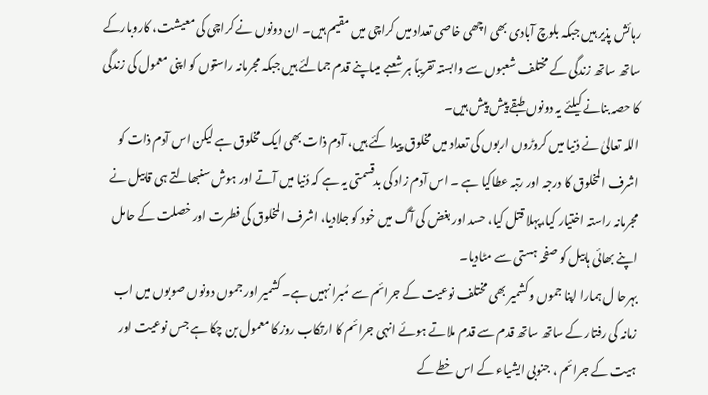رہائش پذیر ہیں جبکہ بلوچ آبادی بھی اچھی خاصی تعداد میں کراچی میں مقیم ہیں۔ ان دونوں نے کراچی کی معیشت، کاروبارکے ساتھ ساتھ زندگی کے مختلف شعبوں سے وابستہ تقریباً ہر شعبے میںاپنے قدم جمالئے ہیں جبکہ مجرمانہ راستوں کو اپنی معمول کی زندگی کا حصہ بنانے کیلئے یہ دونوں طبقے پیش پیش ہیں۔
اللہ تعالیٰ نے دُنیا میں کروڑوں اربوں کی تعداد میں مخلوق پیدا کئے ہیں، آدم ذات بھی ایک مخلوق ہے لیکن اس آدم ذات کو اشرف المخلوق کا درجہ اور رتبہ عطاکیا ہے ۔ اس آدم زاد کی بدقسمتی یہ ہے کہ دُنیا میں آتے اور ہوش سنبھالتے ہی قابیل نے مجرمانہ راستہ اختیار کیا،پہلا قتل کیا، حسد اور بغض کی آگ میں خود کو جلادیا، اشرف المخلوق کی فطرت اور خصلت کے حامل اپنے بھائی ہابیل کو صفحہ ہستی سے مٹادیا۔
بہرحا ل ہمارا اپنا جموں وکشمیر بھی مختلف نوعیت کے جرائم سے مُبرا نہیں ہے۔ کشمیر اور جموں دونوں صوبوں میں اب زمانہ کی رفتار کے ساتھ ساتھ قدم سے قدم ملاتے ہوئے انہی جرائم کا ارتکاب روز کا معمول بن چکا ہے جس نوعیت اور ہیت کے جرائم ، جنوبی ایشیاء کے اس خطے کے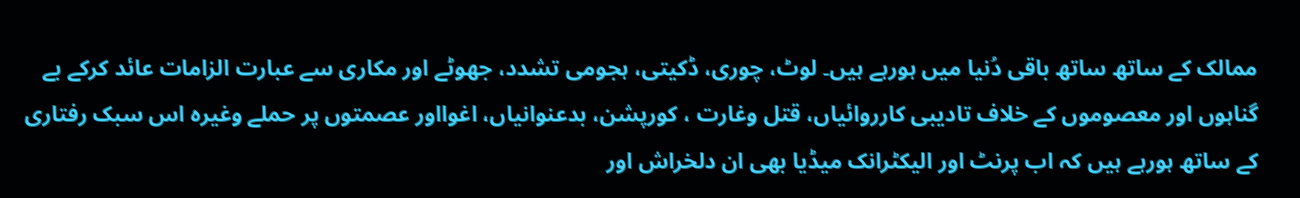ممالک کے ساتھ ساتھ باقی دُنیا میں ہورہے ہیں۔ لوٹ، چوری، ڈکیتی، ہجومی تشدد، جھوٹے اور مکاری سے عبارت الزامات عائد کرکے بے گناہوں اور معصوموں کے خلاف تادیبی کارروائیاں، قتل وغارت ، کورپشن، بدعنوانیاں، اغوااور عصمتوں پر حملے وغیرہ اس سبک رفتاری کے ساتھ ہورہے ہیں کہ اب پرنٹ اور الیکٹرانک میڈیا بھی ان دلخراش اور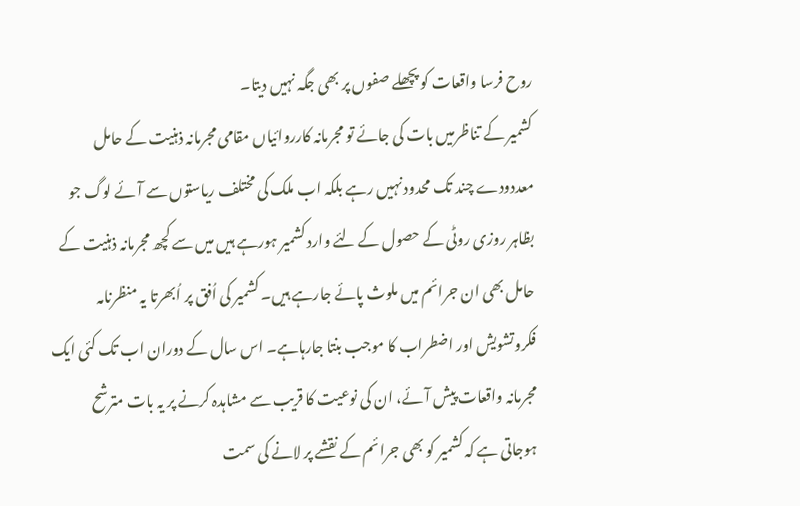روح فرسا واقعات کو پچھلے صفوں پر بھی جگہ نہیں دیتا۔
کشمیر کے تناظرمیں بات کی جائے تو مجرمانہ کارروائیاں مقامی مجرمانہ ذہنیت کے حامل معددودے چند تک محدود نہیں رہے بلکہ اب ملک کی مختلف ریاستوں سے آئے لوگ جو بظاہر روزی روٹی کے حصول کے لئے وارد کشمیر ہورہے ہیں میں سے کچھ مجرمانہ ذہنیت کے حامل بھی ان جرائم میں ملوث پائے جارہے ہیں۔ کشمیر کی اُفق پر اُبھرتا یہ منظرنامہ فکروتشویش اور اضطراب کا موجب بنتا جارہاہے۔ اس سال کے دوران اب تک کئی ایک مجرمانہ واقعات پیش آئے، ان کی نوعیت کا قریب سے مشاہدہ کرنے پر یہ بات مترشح ہوجاتی ہے کہ کشمیر کو بھی جرائم کے نقشے پر لانے کی سمت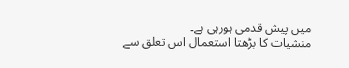میں پیش قدمی ہورہی ہے۔
منشیات کا بڑھتا استعمال اس تعلق سے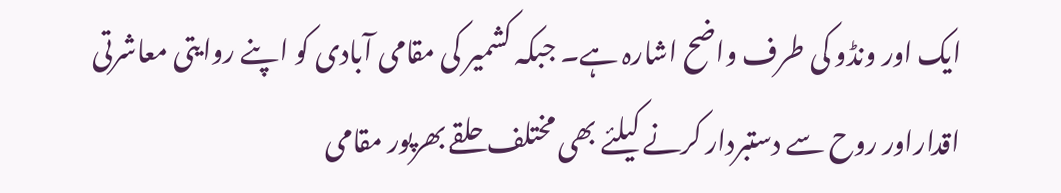ایک اور ونڈو کی طرف واضح اشارہ ہے۔ جبکہ کشمیر کی مقامی آبادی کو اپنے روایتی معاشرتی اقداراور روح سے دستبردار کرنے کیلئے بھی مختلف حلقے بھرپور مقامی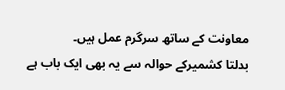معاونت کے ساتھ سرگرم عمل ہیں۔
بدلتا کشمیرکے حوالہ سے یہ بھی ایک باب ہے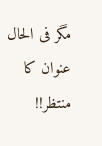مگر فی الحال عنوان کا منتظر!!